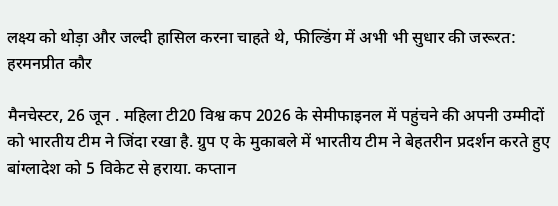लक्ष्य को थोड़ा और जल्दी हासिल करना चाहते थे, फील्डिंग में अभी भी सुधार की जरूरत: हरमनप्रीत कौर

मैनचेस्टर, 26 जून . महिला टी20 विश्व कप 2026 के सेमीफाइनल में पहुंचने की अपनी उम्मीदों को भारतीय टीम ने जिंदा रखा है. ग्रुप ए के मुकाबले में भारतीय टीम ने बेहतरीन प्रदर्शन करते हुए बांग्लादेश को 5 विकेट से हराया. कप्तान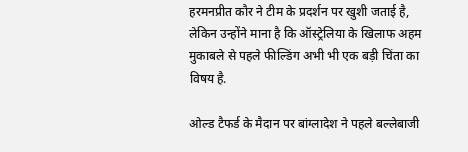हरमनप्रीत कौर ने टीम के प्रदर्शन पर खुशी जताई है, लेकिन उन्होंने माना है कि ऑस्ट्रेलिया के खिलाफ अहम मुकाबले से पहले फील्डिंग अभी भी एक बड़ी चिंता का विषय है.

ओल्ड टैफर्ड के मैदान पर बांग्लादेश ने पहले बल्लेबाजी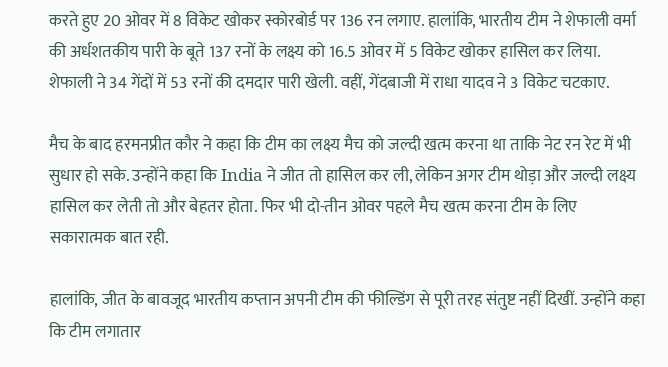करते हुए 20 ओवर में 8 विकेट खोकर स्कोरबोर्ड पर 136 रन लगाए. हालांकि, भारतीय टीम ने शेफाली वर्मा की अर्धशतकीय पारी के बूते 137 रनों के लक्ष्य को 16.5 ओवर में 5 विकेट खोकर हासिल कर लिया. शेफाली ने 34 गेंदों में 53 रनों की दमदार पारी खेली. वहीं, गेंदबाजी में राधा यादव ने 3 विकेट चटकाए.

मैच के बाद हरमनप्रीत कौर ने कहा कि टीम का लक्ष्य मैच को जल्दी खत्म करना था ताकि नेट रन रेट में भी सुधार हो सके. उन्होंने कहा कि India ने जीत तो हासिल कर ली, लेकिन अगर टीम थोड़ा और जल्दी लक्ष्य हासिल कर लेती तो और बेहतर होता. फिर भी दो-तीन ओवर पहले मैच खत्म करना टीम के लिए सकारात्मक बात रही.

हालांकि, जीत के बावजूद भारतीय कप्तान अपनी टीम की फील्डिंग से पूरी तरह संतुष्ट नहीं दिखीं. उन्होंने कहा कि टीम लगातार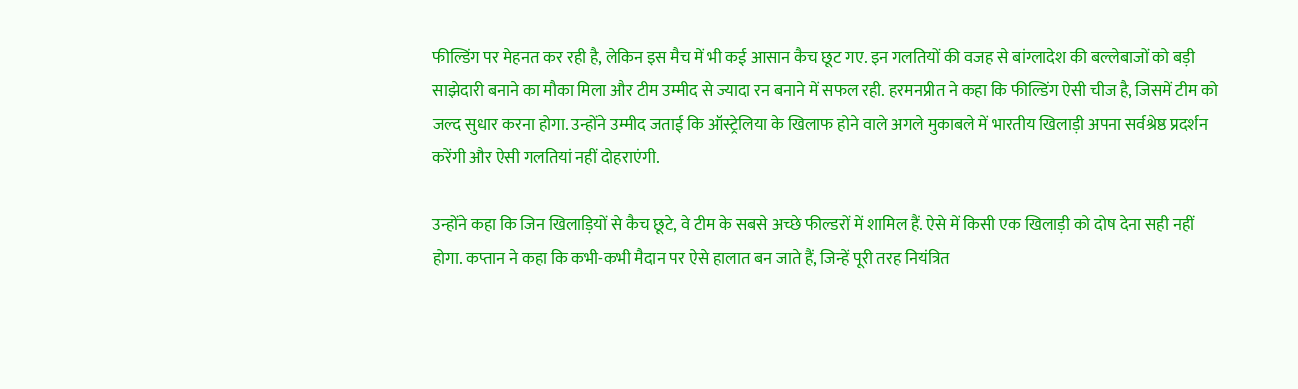फील्डिंग पर मेहनत कर रही है, लेकिन इस मैच में भी कई आसान कैच छूट गए. इन गलतियों की वजह से बांग्लादेश की बल्लेबाजों को बड़ी साझेदारी बनाने का मौका मिला और टीम उम्मीद से ज्यादा रन बनाने में सफल रही. हरमनप्रीत ने कहा कि फील्डिंग ऐसी चीज है, जिसमें टीम को जल्द सुधार करना होगा. उन्होंने उम्मीद जताई कि ऑस्ट्रेलिया के खिलाफ होने वाले अगले मुकाबले में भारतीय खिलाड़ी अपना सर्वश्रेष्ठ प्रदर्शन करेंगी और ऐसी गलतियां नहीं दोहराएंगी.

उन्होंने कहा कि जिन खिलाड़ियों से कैच छूटे, वे टीम के सबसे अच्छे फील्डरों में शामिल हैं. ऐसे में किसी एक खिलाड़ी को दोष देना सही नहीं होगा. कप्तान ने कहा कि कभी-कभी मैदान पर ऐसे हालात बन जाते हैं, जिन्हें पूरी तरह नियंत्रित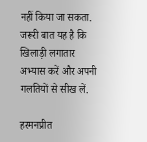नहीं किया जा सकता. जरूरी बात यह है कि खिलाड़ी लगातार अभ्यास करें और अपनी गलतियों से सीख लें.

हरमनप्रीत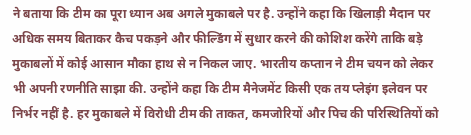ने बताया कि टीम का पूरा ध्यान अब अगले मुकाबले पर है. उन्होंने कहा कि खिलाड़ी मैदान पर अधिक समय बिताकर कैच पकड़ने और फील्डिंग में सुधार करने की कोशिश करेंगे ताकि बड़े मुकाबलों में कोई आसान मौका हाथ से न निकल जाए. भारतीय कप्तान ने टीम चयन को लेकर भी अपनी रणनीति साझा की. उन्होंने कहा कि टीम मैनेजमेंट किसी एक तय प्लेइंग इलेवन पर निर्भर नहीं है. हर मुकाबले में विरोधी टीम की ताकत, कमजोरियों और पिच की परिस्थितियों को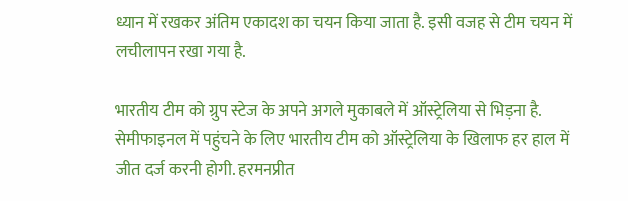ध्यान में रखकर अंतिम एकादश का चयन किया जाता है. इसी वजह से टीम चयन में लचीलापन रखा गया है.

भारतीय टीम को ग्रुप स्टेज के अपने अगले मुकाबले में ऑस्ट्रेलिया से भिड़ना है. सेमीफाइनल में पहुंचने के लिए भारतीय टीम को ऑस्ट्रेलिया के खिलाफ हर हाल में जीत दर्ज करनी होगी. हरमनप्रीत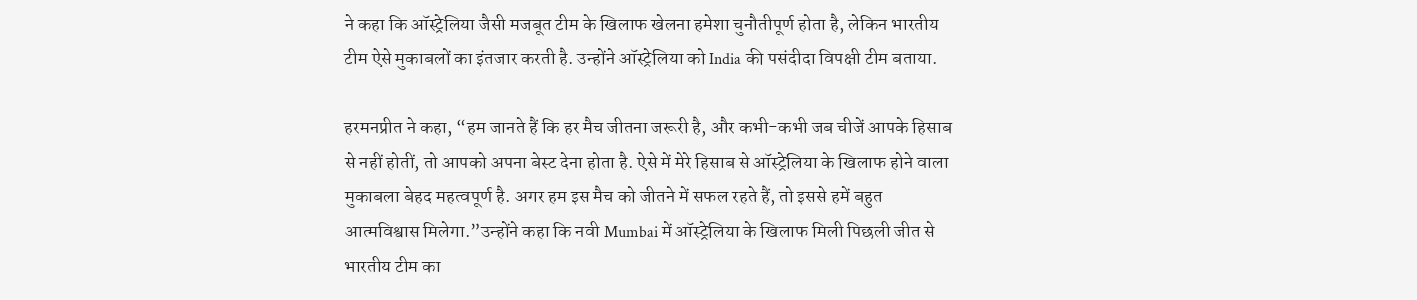ने कहा कि ऑस्ट्रेलिया जैसी मजबूत टीम के खिलाफ खेलना हमेशा चुनौतीपूर्ण होता है, लेकिन भारतीय टीम ऐसे मुकाबलों का इंतजार करती है. उन्होंने ऑस्ट्रेलिया को India की पसंदीदा विपक्षी टीम बताया.

हरमनप्रीत ने कहा, “हम जानते हैं कि हर मैच जीतना जरूरी है, और कभी-कभी जब चीजें आपके हिसाब से नहीं होतीं, तो आपको अपना बेस्ट देना होता है. ऐसे में मेरे हिसाब से ऑस्ट्रेलिया के खिलाफ होने वाला मुकाबला बेहद महत्वपूर्ण है. अगर हम इस मैच को जीतने में सफल रहते हैं, तो इससे हमें बहुत आत्मविश्वास मिलेगा.”उन्होंने कहा कि नवी Mumbai में ऑस्ट्रेलिया के खिलाफ मिली पिछली जीत से भारतीय टीम का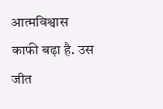आत्मविश्वास काफी बढ़ा है. उस जीत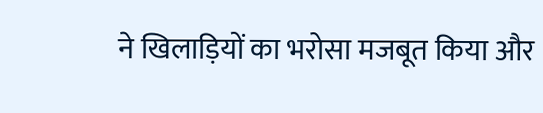ने खिलाड़ियों का भरोसा मजबूत किया और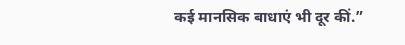कई मानसिक बाधाएं भी दूर कीं.”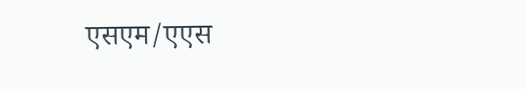एसएम/एएस